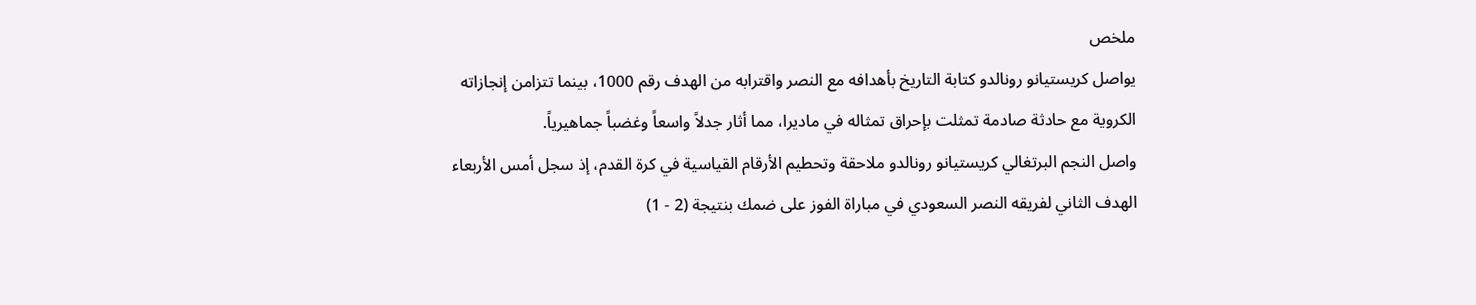ملخص
يواصل كريستيانو رونالدو كتابة التاريخ بأهدافه مع النصر واقترابه من الهدف رقم 1000، بينما تتزامن إنجازاته الكروية مع حادثة صادمة تمثلت بإحراق تمثاله في ماديرا، مما أثار جدلاً واسعاً وغضباً جماهيرياً.
واصل النجم البرتغالي كريستيانو رونالدو ملاحقة وتحطيم الأرقام القياسية في كرة القدم، إذ سجل أمس الأربعاء الهدف الثاني لفريقه النصر السعودي في مباراة الفوز على ضمك بنتيجة (2 - 1)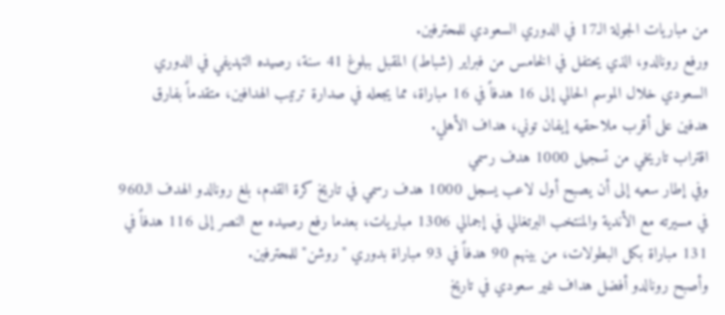من مباريات الجولة الـ17 في الدوري السعودي للمحترفين.
ورفع رونالدو، الذي يحتفل في الخامس من فبراير (شباط) المقبل ببلوغ 41 سنة، رصيده التهديفي في الدوري السعودي خلال الموسم الحالي إلى 16 هدفاً في 16 مباراة، مما يجعله في صدارة ترتيب الهدافين، متقدماً بفارق هدفين على أقرب ملاحقيه إيفان توني، هداف الأهلي.
اقتراب تاريخي من تسجيل 1000 هدف رسمي
وفي إطار سعيه إلى أن يصبح أول لاعب يسجل 1000 هدف رسمي في تاريخ كرة القدم، بلغ رونالدو الهدف الـ960 في مسيرته مع الأندية والمنتخب البرتغالي في إجمالي 1306 مباريات، بعدما رفع رصيده مع النصر إلى 116 هدفاً في 131 مباراة بكل البطولات، من بينهم 90 هدفاً في 93 مباراة بدوري "روشن" للمحترفين.
وأصبح رونالدو أفضل هداف غير سعودي في تاريخ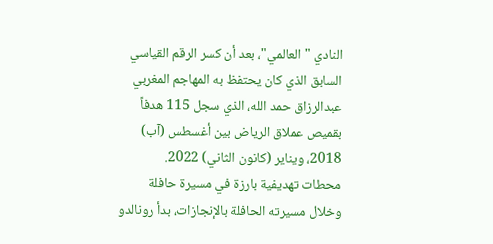النادي "العالمي"، بعد أن كسر الرقم القياسي السابق الذي كان يحتفظ به المهاجم المغربي عبدالرزاق حمد الله، الذي سجل 115 هدفاً بقميص عملاق الرياض بين أغسطس (آب) 2018، ويناير (كانون الثاني) 2022.
محطات تهديفية بارزة في مسيرة حافلة
وخلال مسيرته الحافلة بالإنجازات، بدأ رونالدو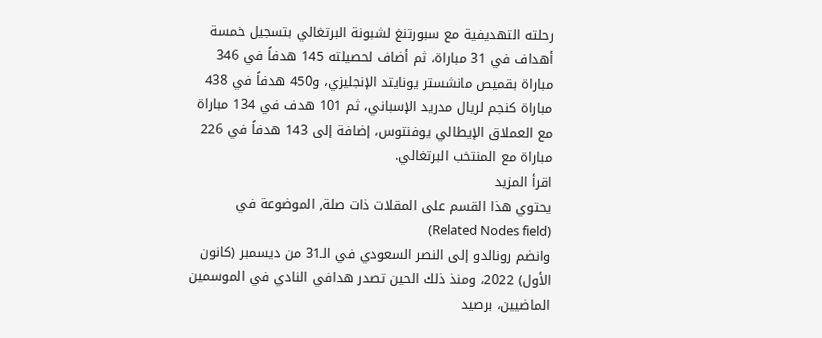رحلته التهديفية مع سبورتنغ لشبونة البرتغالي بتسجيل خمسة أهداف في 31 مباراة، ثم أضاف لحصيلته 145 هدفاً في 346 مباراة بقميص مانشستر يونايتد الإنجليزي، و450 هدفاً في 438 مباراة كنجم لريال مدريد الإسباني، ثم 101 هدف في 134 مباراة مع العملاق الإيطالي يوفنتوس، إضافة إلى 143 هدفاً في 226 مباراة مع المنتخب البرتغالي.
اقرأ المزيد
يحتوي هذا القسم على المقلات ذات صلة, الموضوعة في (Related Nodes field)
وانضم رونالدو إلى النصر السعودي في الـ31 من ديسمبر (كانون الأول) 2022، ومنذ ذلك الحين تصدر هدافي النادي في الموسمين الماضيين، برصيد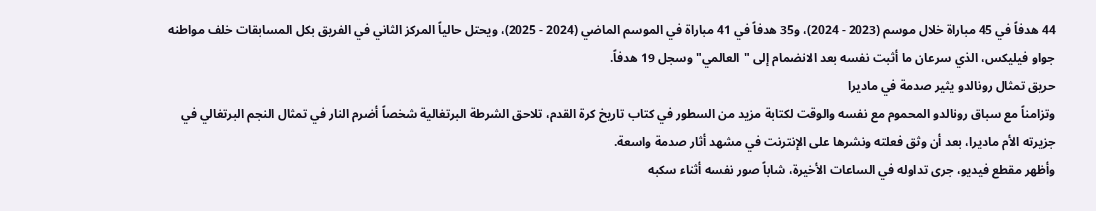44 هدفاً في 45 مباراة خلال موسم (2023 - 2024)، و35 هدفاً في 41 مباراة في الموسم الماضي (2024 - 2025)، ويحتل حالياً المركز الثاني في الفريق بكل المسابقات خلف مواطنه جواو فيليكس، الذي سرعان ما أثبت نفسه بعد الانضمام إلى "العالمي" وسجل 19 هدفاً.
حريق تمثال رونالدو يثير صدمة في ماديرا
وتزامناً مع سباق رونالدو المحموم مع نفسه والوقت لكتابة مزيد من السطور في كتاب تاريخ كرة القدم، تلاحق الشرطة البرتغالية شخصاً أضرم النار في تمثال النجم البرتغالي في جزيرته الأم ماديرا، بعد أن وثق فعلته ونشرها على الإنترنت في مشهد أثار صدمة واسعة.
وأظهر مقطع فيديو، جرى تداوله في الساعات الأخيرة، شاباً صور نفسه أثناء سكبه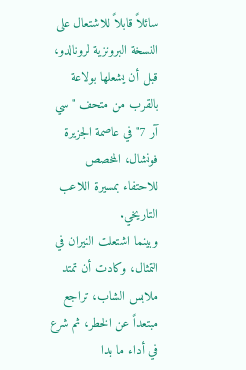سائلاً قابلاً للاشتعال على النسخة البرونزية لرونالدو، قبل أن يشعلها بولاعة بالقرب من متحف "سي آر 7" في عاصمة الجزيرة فونشال، المخصص للاحتفاء بمسيرة اللاعب التاريخي.
وبينما اشتعلت النيران في التمثال، وكادت أن تمتد ملابس الشاب، تراجع مبتعداً عن الخطر، ثم شرع في أداء ما بدا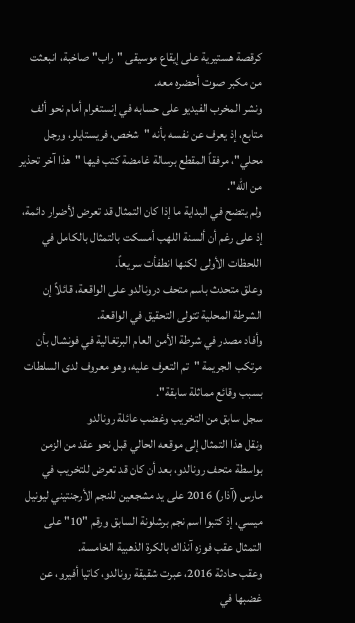كرقصة هستيرية على إيقاع موسيقى "راب" صاخبة، انبعثت من مكبر صوت أحضره معه.
ونشر المخرب الفيديو على حسابه في إنستغرام أمام نحو ألف متابع، إذ يعرف عن نفسه بأنه "شخص، فريستايلر، ورجل محلي"، مرفقاً المقطع برسالة غامضة كتب فيها "هذا آخر تحذير من الله".
ولم يتضح في البداية ما إذا كان التمثال قد تعرض لأضرار دائمة، إذ على رغم أن ألسنة اللهب أمسكت بالتمثال بالكامل في اللحظات الأولى لكنها انطفأت سريعاً.
وعلق متحدث باسم متحف درونالدو على الواقعة، قائلاً إن الشرطة المحلية تتولى التحقيق في الواقعة.
وأفاد مصدر في شرطة الأمن العام البرتغالية في فونشال بأن مرتكب الجريمة "تم التعرف عليه، وهو معروف لدى السلطات بسبب وقائع مماثلة سابقة".
سجل سابق من التخريب وغضب عائلة رونالدو
ونقل هذا التمثال إلى موقعه الحالي قبل نحو عقد من الزمن بواسطة متحف رونالدو، بعد أن كان قد تعرض للتخريب في مارس (آذار) 2016 على يد مشجعين للنجم الأرجنتيني ليونيل ميسي، إذ كتبوا اسم نجم برشلونة السابق ورقم "10" على التمثال عقب فوزه آنذاك بالكرة الذهبية الخامسة.
وعقب حادثة 2016، عبرت شقيقة رونالدو، كاتيا أفيرو، عن غضبها في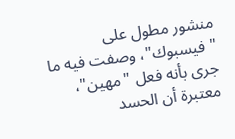منشور مطول على "فيسبوك"، وصفت فيه ما جرى بأنه فعل "مهين"، معتبرة أن الحسد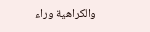والكراهية وراء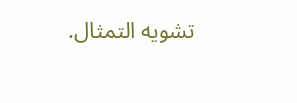تشويه التمثال.